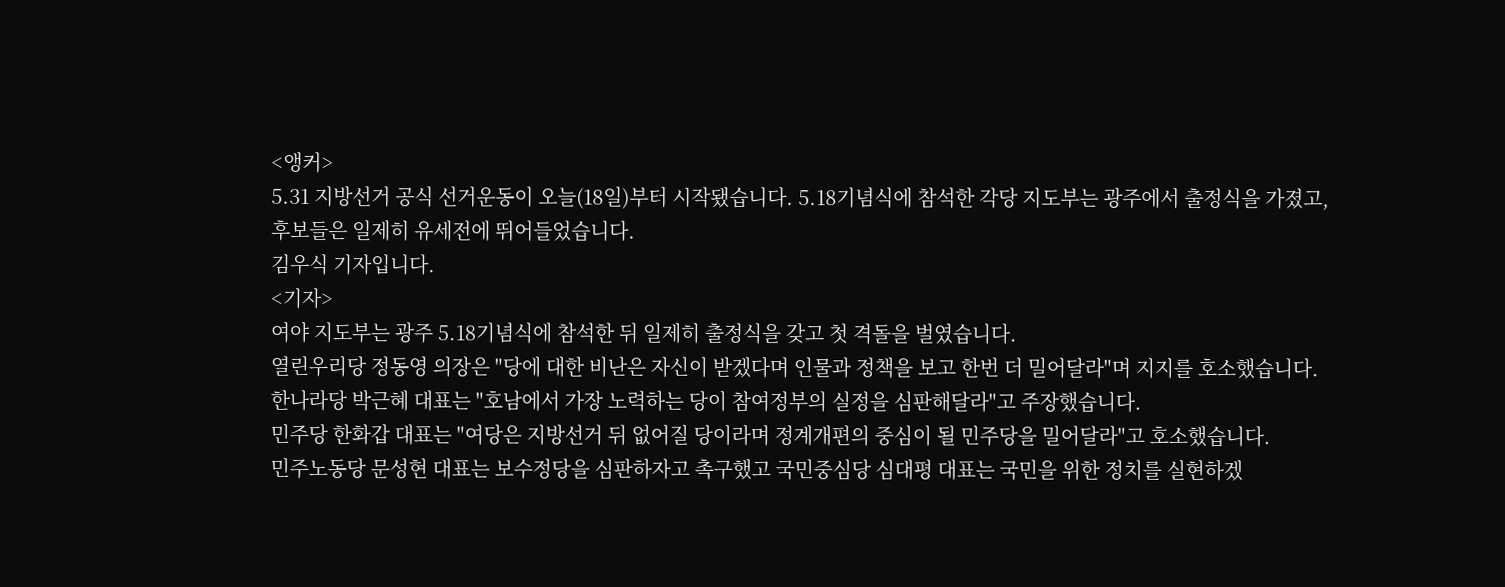<앵커>
5.31 지방선거 공식 선거운동이 오늘(18일)부터 시작됐습니다. 5.18기념식에 참석한 각당 지도부는 광주에서 출정식을 가졌고, 후보들은 일제히 유세전에 뛰어들었습니다.
김우식 기자입니다.
<기자>
여야 지도부는 광주 5.18기념식에 참석한 뒤 일제히 출정식을 갖고 첫 격돌을 벌였습니다.
열린우리당 정동영 의장은 "당에 대한 비난은 자신이 받겠다며 인물과 정책을 보고 한번 더 밀어달라"며 지지를 호소했습니다.
한나라당 박근혜 대표는 "호남에서 가장 노력하는 당이 참여정부의 실정을 심판해달라"고 주장했습니다.
민주당 한화갑 대표는 "여당은 지방선거 뒤 없어질 당이라며 정계개편의 중심이 될 민주당을 밀어달라"고 호소했습니다.
민주노동당 문성현 대표는 보수정당을 심판하자고 촉구했고 국민중심당 심대평 대표는 국민을 위한 정치를 실현하겠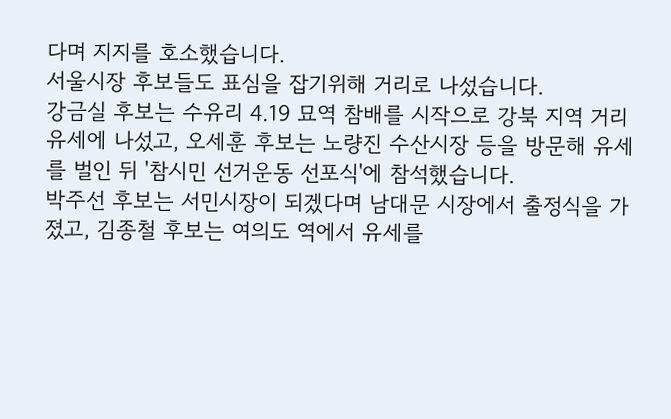다며 지지를 호소했습니다.
서울시장 후보들도 표심을 잡기위해 거리로 나섰습니다.
강금실 후보는 수유리 4.19 묘역 참배를 시작으로 강북 지역 거리유세에 나섰고, 오세훈 후보는 노량진 수산시장 등을 방문해 유세를 벌인 뒤 '참시민 선거운동 선포식'에 참석했습니다.
박주선 후보는 서민시장이 되겠다며 남대문 시장에서 출정식을 가졌고, 김종철 후보는 여의도 역에서 유세를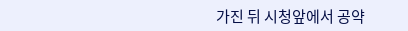가진 뒤 시청앞에서 공약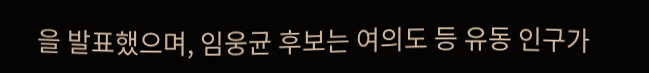을 발표했으며, 임웅균 후보는 여의도 등 유동 인구가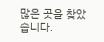많은 곳을 찾았습니다.